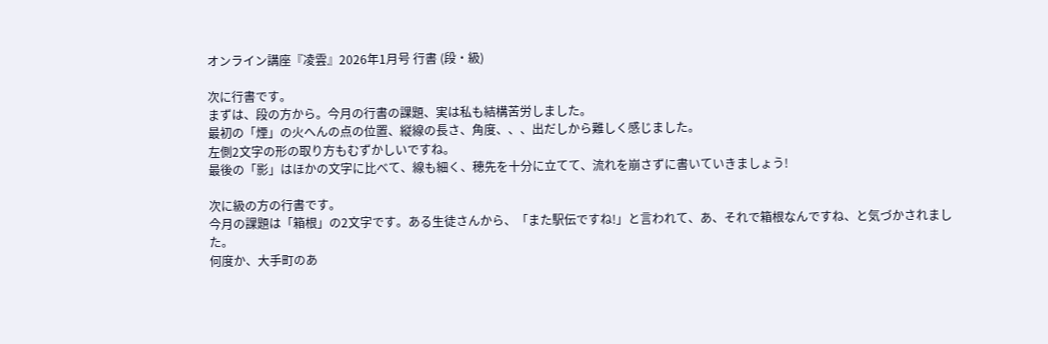オンライン講座『凌雲』2026年1月号 行書 (段・級)

次に行書です。
まずは、段の方から。今月の行書の課題、実は私も結構苦労しました。
最初の「煙」の火へんの点の位置、縦線の長さ、角度、、、出だしから難しく感じました。
左側2文字の形の取り方もむずかしいですね。
最後の「影」はほかの文字に比べて、線も細く、穂先を十分に立てて、流れを崩さずに書いていきましょう!

次に級の方の行書です。
今月の課題は「箱根」の2文字です。ある生徒さんから、「また駅伝ですね!」と言われて、あ、それで箱根なんですね、と気づかされました。
何度か、大手町のあ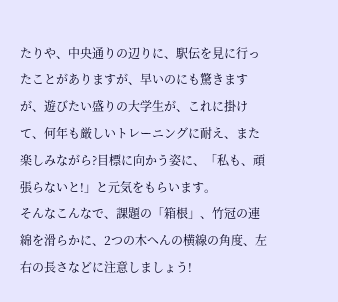たりや、中央通りの辺りに、駅伝を見に行ったことがありますが、早いのにも驚きますが、遊びたい盛りの大学生が、これに掛けて、何年も厳しいトレーニングに耐え、また楽しみながら?目標に向かう姿に、「私も、頑張らないと!」と元気をもらいます。
そんなこんなで、課題の「箱根」、竹冠の連綿を滑らかに、2つの木へんの横線の角度、左右の長さなどに注意しましょう!